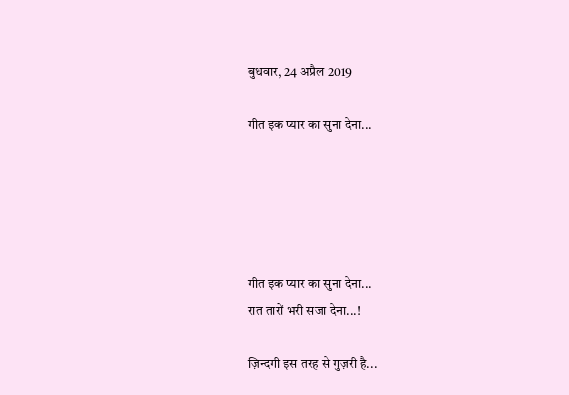बुधवार, 24 अप्रैल 2019

गीत इक प्यार का सुना देना...





गीत इक प्यार का सुना देना...
रात तारों भरी सजा देना...!

ज़िन्दगी इस तरह से गुज़री है...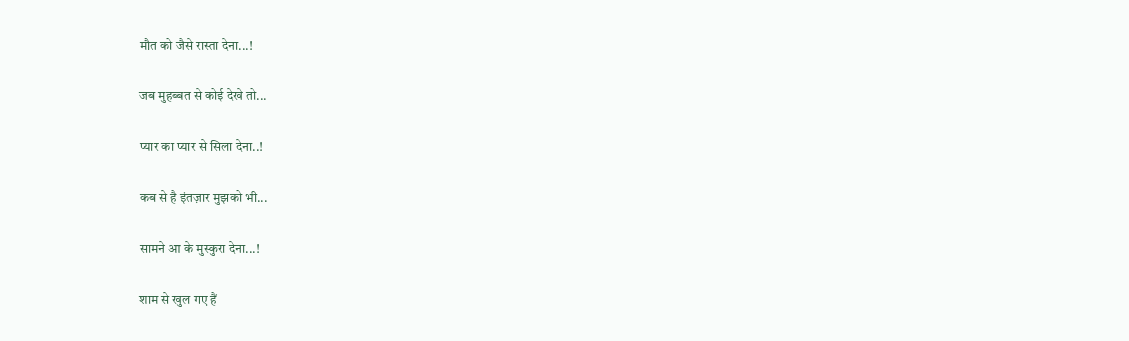मौत को जैसे रास्ता देना...!

जब मुहब्बत से कोई देखे तो...

प्यार का प्यार से सिला देना..!

कब से है इंतज़ार मुझको भी...

सामने आ के मुस्कुरा देना...!

शाम से खुल गए हैं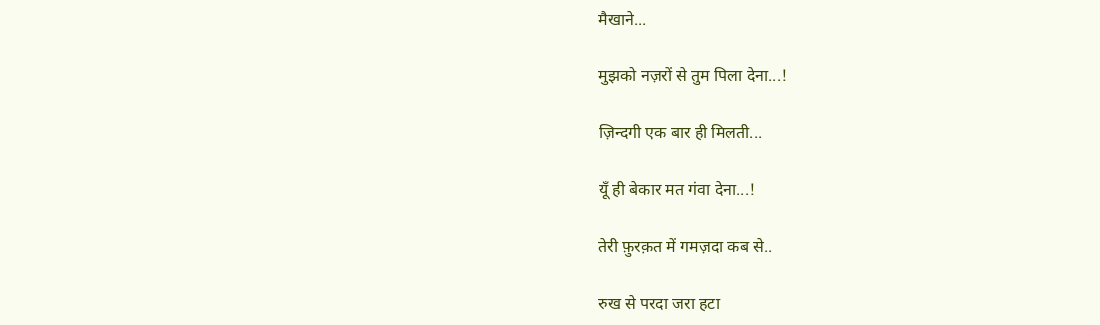मैखाने...

मुझको नज़रों से तुम पिला देना...!

ज़िन्दगी एक बार ही मिलती...

यूँ ही बेकार मत गंवा देना...!

तेरी फ़ुरक़त में गमज़दा कब से..

रुख से परदा जरा हटा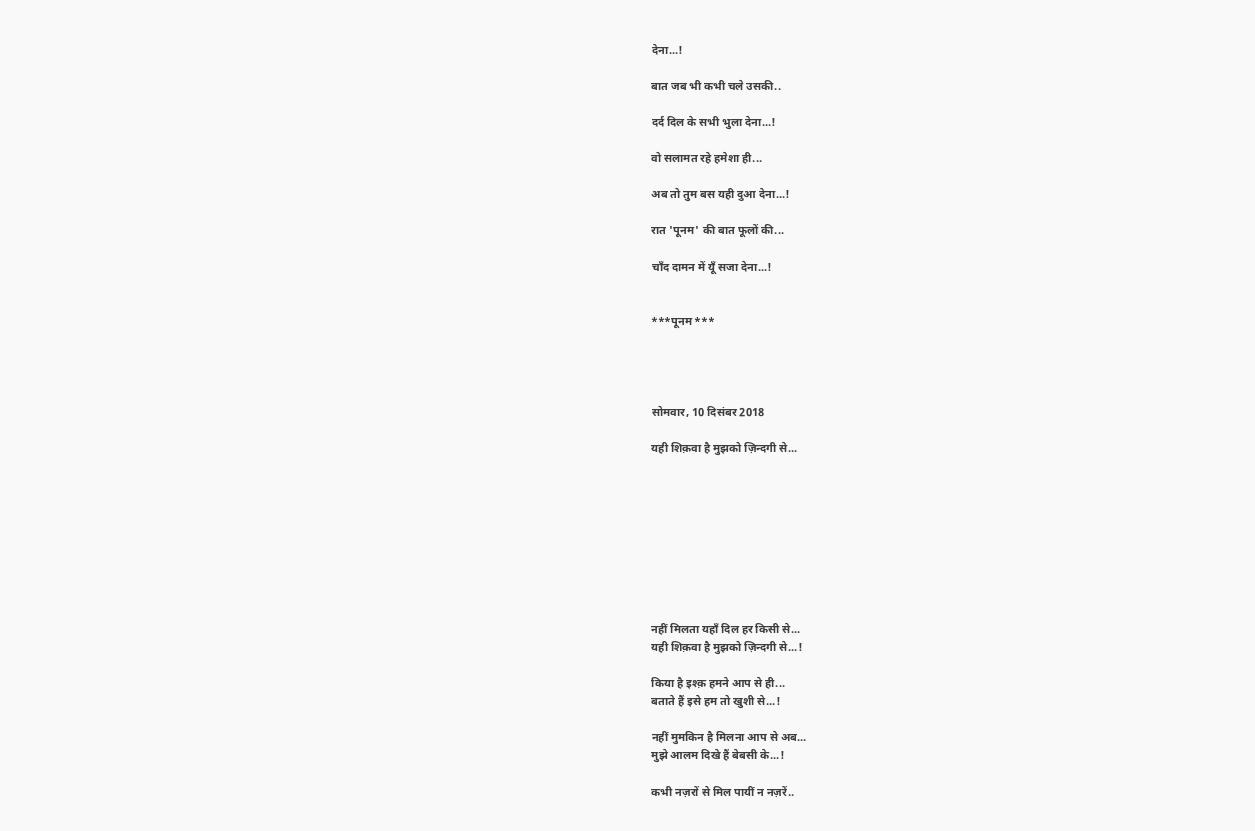देना...!

बात जब भी कभी चले उसकी..

दर्द दिल के सभी भुला देना...!

वो सलामत रहे हमेशा ही...

अब तो तुम बस यही दुआ देना...!

रात 'पूनम' की बात फूलों की...

चाँद दामन में यूँ सजा देना...!


***पूनम***




सोमवार, 10 दिसंबर 2018

यही शिक़वा है मुझको ज़िन्दगी से...









नहीं मिलता यहाँ दिल हर किसी से...
यही शिक़वा है मुझको ज़िन्दगी से...!

किया है इश्क़ हमने आप से ही...
बताते हैं इसे हम तो खुशी से...!

नहीं मुमकिन है मिलना आप से अब...
मुझे आलम दिखे हैं बेबसी के...!

कभी नज़रों से मिल पायीं न नज़रें..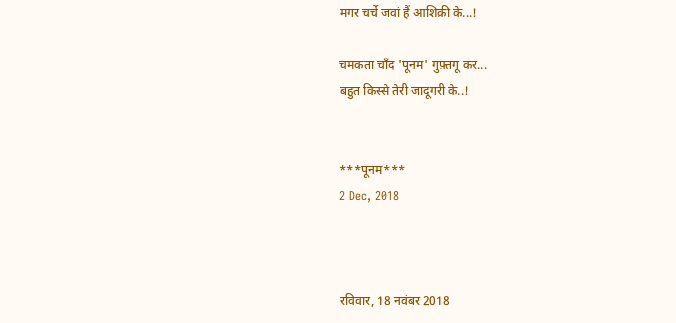मगर चर्चे जवां हैं आशिक़ी के...!

चमकता चाँद 'पूनम' गुफ़्तगू कर...
बहुत किस्से तेरी जादूगरी के..!


***पूनम***
2 Dec, 2018



रविवार, 18 नवंबर 2018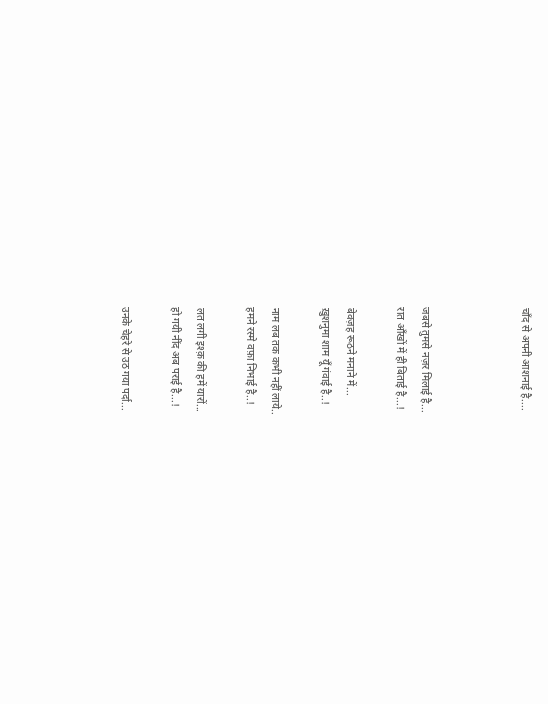चाँद से अपनी आशनाई है....



जबसे तुमसे नज़र मिलाई है...
रात आँखों में ही बिताई है...!

बेवज़ह रूठने मनाने में...
ख़ुशनुमा शाम यूँ गंवाई है..!

नाम लब तक कभी नहीं लाये..
हमने रस्मे वफ़ा निभाई है..!

लत लगी इश्क़ की हमें यारों...
हो गयी नींद अब पराई है...!

उनके चेहरे से उठ गया पर्दा...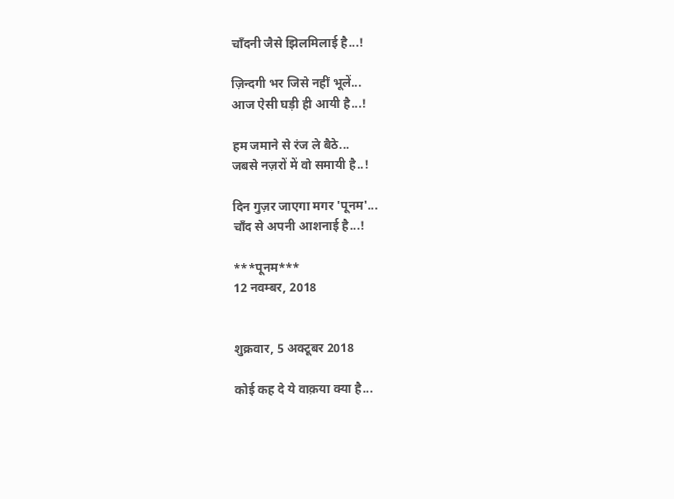चाँदनी जैसे झिलमिलाई है...!

ज़िन्दगी भर जिसे नहीं भूलें...
आज ऐसी घड़ी ही आयी है...!

हम जमाने से रंज ले बैठे...
जबसे नज़रों में वो समायी है..!

दिन गुज़र जाएगा मगर 'पूनम'...
चाँद से अपनी आशनाई है...!

***पूनम***
12 नवम्बर, 2018


शुक्रवार, 5 अक्टूबर 2018

कोई कह दे ये वाक़या क्या है...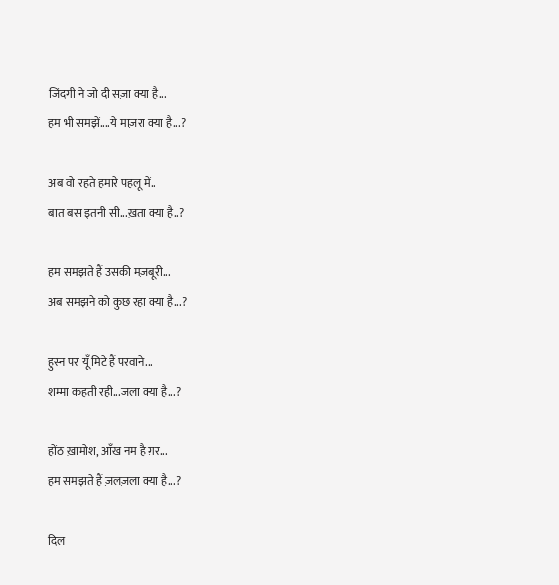जिंदगी ने जो दी सज़ा क्या है...
हम भी समझें....ये माज़रा क्या है...?

अब वो रहते हमारे पहलू में..
बात बस इतनी सी...ख़ता क्या है..?

हम समझते हैं उसकी मज़बूरी...
अब समझने को कुछ रहा क्या है...?

हुस्न पर यूँ मिटे हैं परवाने...
शम्मा कहती रही...जला क्या है...?

होंठ ख़ामोश, आँख नम है ग़र...
हम समझते हैं ज़लज़ला क्या है...?

दिल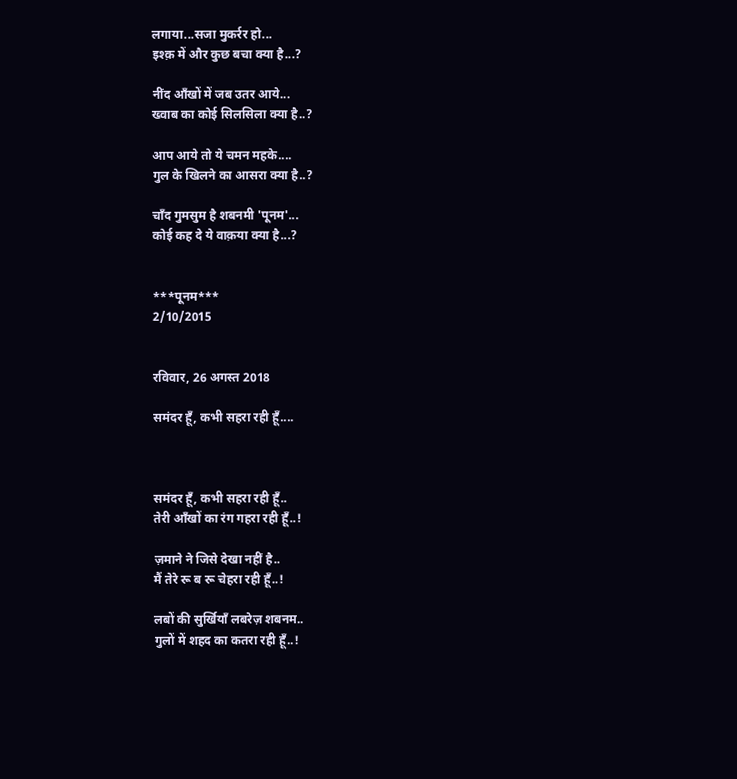लगाया...सजा मुकर्रर हो...
इश्क़ में और कुछ बचा क्या है...?

नींद आँखों में जब उतर आये...
ख्वाब का कोई सिलसिला क्या है..?

आप आये तो ये चमन महके....
गुल के खिलने का आसरा क्या है..?

चाँद गुमसुम है शबनमी 'पूनम'...
कोई कह दे ये वाक़या क्या है...?


***पूनम***
2/10/2015


रविवार, 26 अगस्त 2018

समंदर हूँ, कभी सहरा रही हूँ....



समंदर हूँ, कभी सहरा रही हूँ..
तेरी आँखों का रंग गहरा रही हूँ..!

ज़माने ने जिसे देखा नहीं है..
मैं तेरे रू ब रू चेहरा रही हूँ..!

लबों की सुर्खियाँ लबरेज़ शबनम..
गुलों में शहद का कतरा रही हूँ..!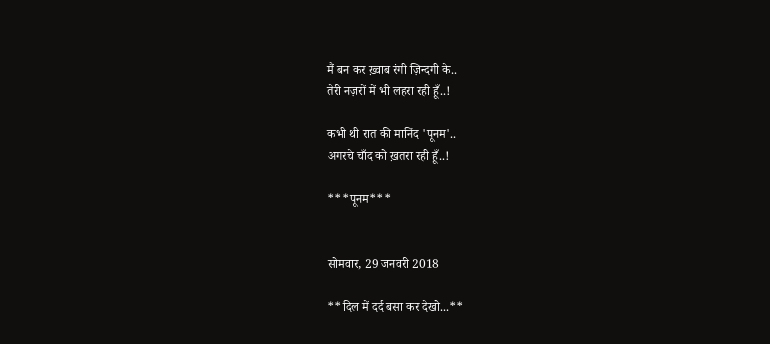मैं बन कर ख़्वाब रंगी ज़िन्दगी के..
तेरी नज़रों में भी लहरा रही हूँ..!

कभी थी रात की मानिंद 'पूनम'..
अगरचे चाँद को ख़तरा रही हूँ..!

***पूनम***


सोमवार, 29 जनवरी 2018

**दिल में दर्द बसा कर देखो...**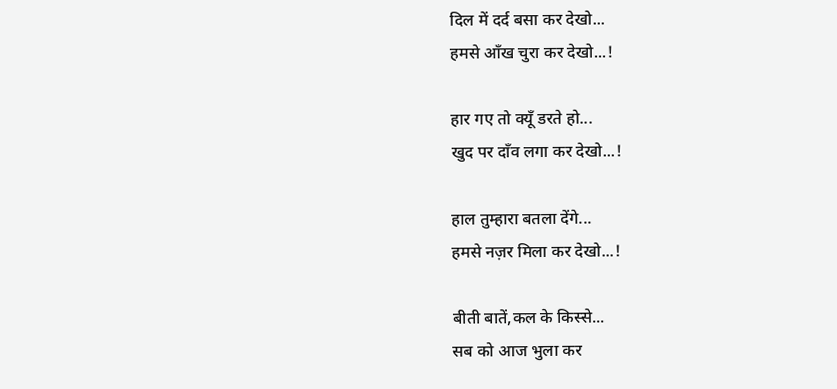दिल में दर्द बसा कर देखो...
हमसे आँख चुरा कर देखो...!

हार गए तो क्यूँ डरते हो...
खुद पर दाँव लगा कर देखो...!

हाल तुम्हारा बतला देंगे...
हमसे नज़र मिला कर देखो...!

बीती बातें,कल के किस्से...
सब को आज भुला कर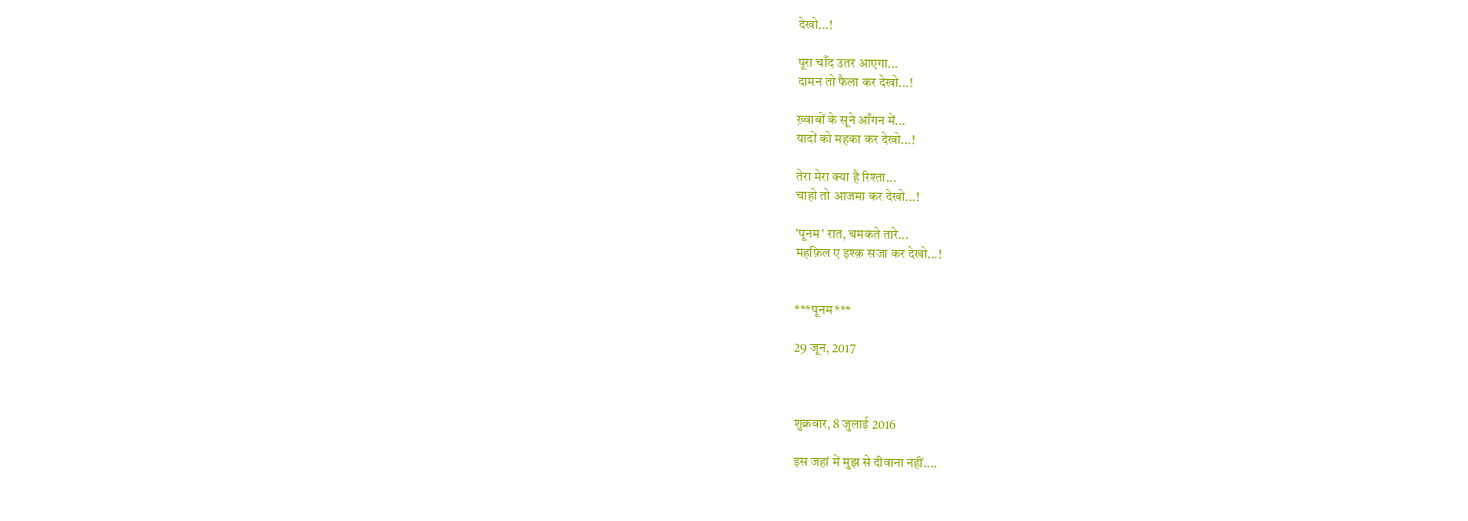देखो...!

पूरा चाँद उतर आएगा...
दामन तो फैला कर देखो...!

ख़्वाबों के सूने आँगन में...
यादों को महका कर देखो...!

तेरा मेरा क्या है रिश्ता...
चाहो तो आजमा कर देखो...!

'पूनम' रात, चमकते तारे...
महफ़िल ए इश्क़ सजा कर देखो...!


***पूनम***

29 जून, 2017



शुक्रवार, 8 जुलाई 2016

इस जहां में मुझ से दीवाना नहीं....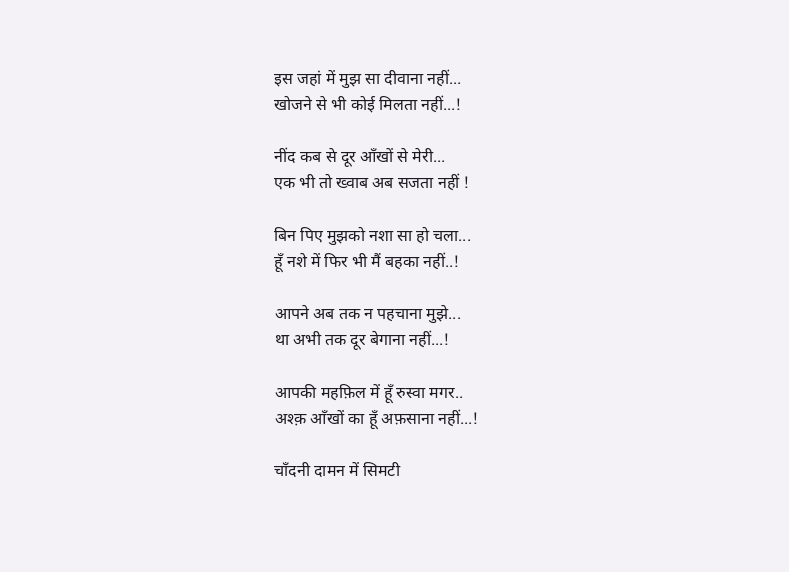इस जहां में मुझ सा दीवाना नहीं...
खोजने से भी कोई मिलता नहीं...!

नींद कब से दूर आँखों से मेरी...
एक भी तो ख्वाब अब सजता नहीं !

बिन पिए मुझको नशा सा हो चला...
हूँ नशे में फिर भी मैं बहका नहीं..!

आपने अब तक न पहचाना मुझे...
था अभी तक दूर बेगाना नहीं...!

आपकी महफ़िल में हूँ रुस्वा मगर..
अश्क़ आँखों का हूँ अफ़साना नहीं...!

चाँदनी दामन में सिमटी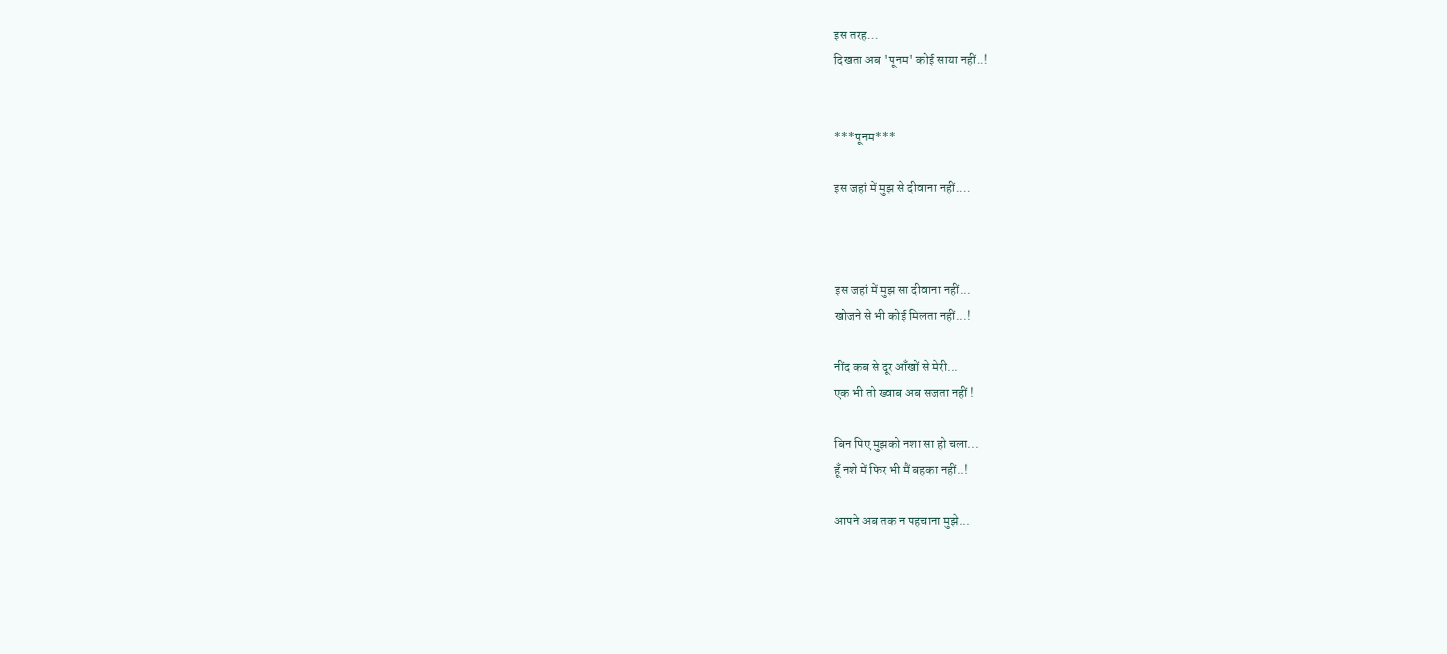इस तरह...
दिखता अब 'पूनम' कोई साया नहीं..!


***पूनम***

इस जहां में मुझ से दीवाना नहीं....



इस जहां में मुझ सा दीवाना नहीं...
खोजने से भी कोई मिलता नहीं...!

नींद कब से दूर आँखों से मेरी...
एक भी तो ख्वाब अब सजता नहीं !

बिन पिए मुझको नशा सा हो चला...
हूँ नशे में फिर भी मैं बहका नहीं..!

आपने अब तक न पहचाना मुझे...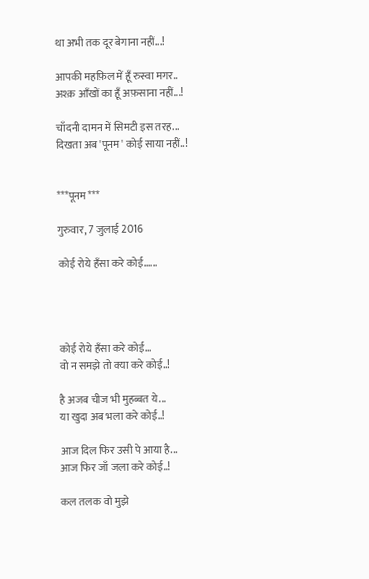था अभी तक दूर बेगाना नहीं...!

आपकी महफ़िल में हूँ रुस्वा मगर..
अश्क़ आँखों का हूँ अफ़साना नहीं...!

चाँदनी दामन में सिमटी इस तरह...
दिखता अब 'पूनम' कोई साया नहीं..!


***पूनम***

गुरुवार, 7 जुलाई 2016

कोई रोये हँसा करे कोई......




कोई रोये हँसा करे कोई...
वो न समझे तो क्या करे कोई..!

है अजब चीज भी मुहब्बत ये...
या खुदा अब भला करे कोई..!

आज दिल फिर उसी पे आया है...
आज फिर जाँ जला करे कोई..!

कल तलक वो मुझे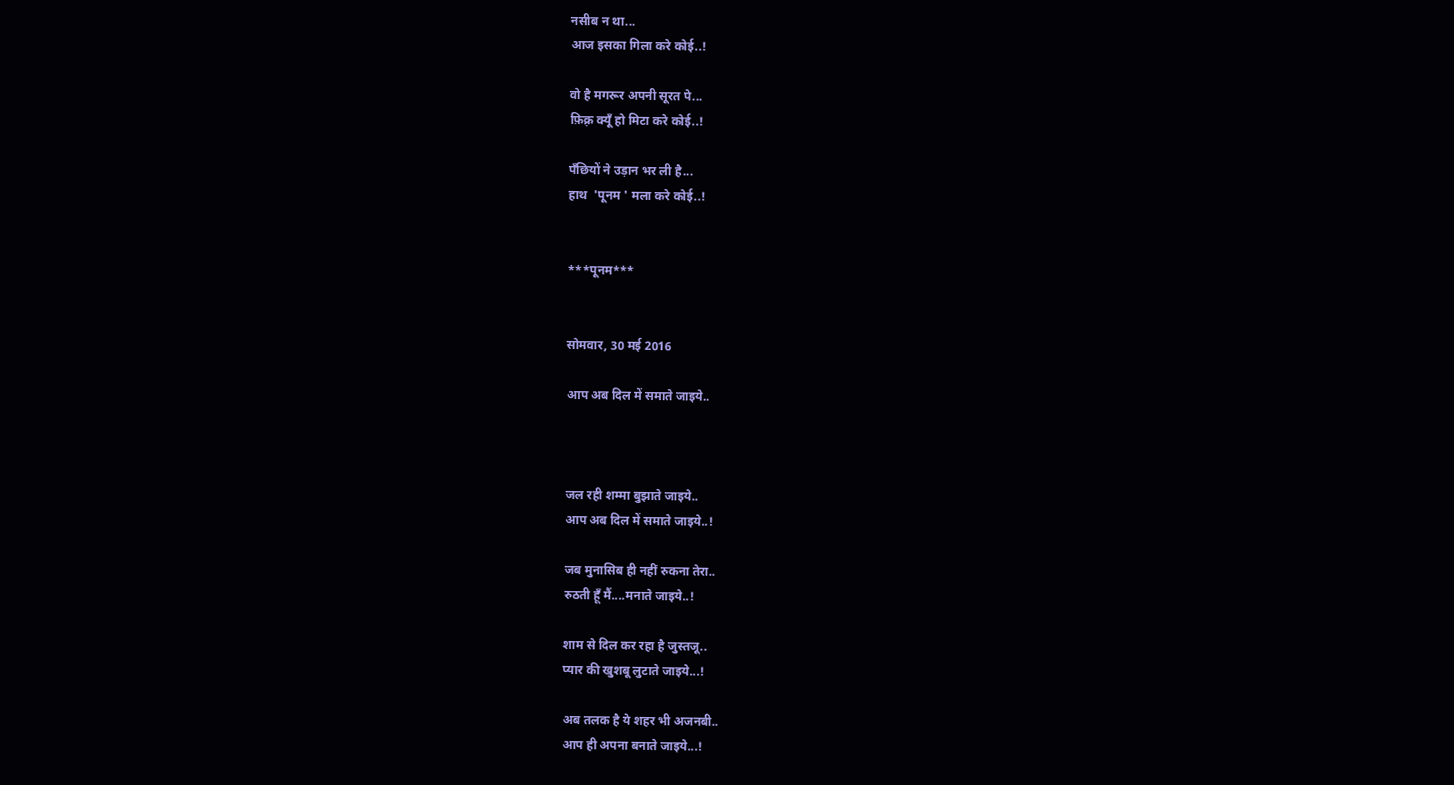नसीब न था...
आज इसका गिला करे कोई..!

वो है मगरूर अपनी सूरत पे...
फ़िक़्र क्यूँ हो मिटा करे कोई..!

पँछियों ने उड़ान भर ली है...
हाथ  'पूनम ' मला करे कोई..!


***पूनम***


सोमवार, 30 मई 2016

आप अब दिल में समाते जाइये..



जल रही शम्मा बुझाते जाइये..
आप अब दिल में समाते जाइये..!

जब मुनासिब ही नहीं रुकना तेरा..
रुठती हूँ मैं....मनाते जाइये..!

शाम से दिल कर रहा है जुस्तजू..
प्यार की खुशबू लुटाते जाइये...!

अब तलक है ये शहर भी अजनबी..
आप ही अपना बनाते जाइये...!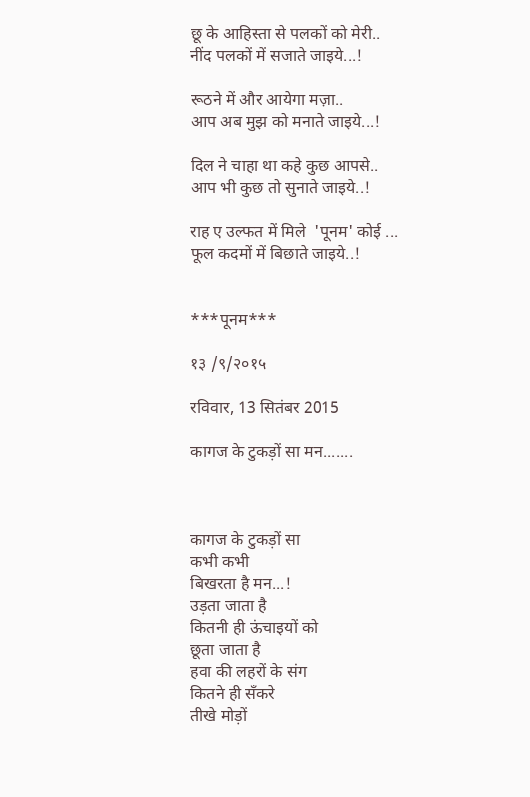छू के आहिस्ता से पलकों को मेरी..
नींद पलकों में सजाते जाइये...!

रूठने में और आयेगा मज़ा..
आप अब मुझ को मनाते जाइये...!

दिल ने चाहा था कहे कुछ आपसे..
आप भी कुछ तो सुनाते जाइये..!

राह ए उल्फत में मिले  'पूनम' कोई ...
फूल कदमों में बिछाते जाइये..!


***पूनम***

१३ /९/२०१५

रविवार, 13 सितंबर 2015

कागज के टुकड़ों सा मन.......



कागज के टुकड़ों सा
कभी कभी
बिखरता है मन...!
उड़ता जाता है
कितनी ही ऊंचाइयों को
छूता जाता है
हवा की लहरों के संग
कितने ही सँकरे
तीखे मोड़ों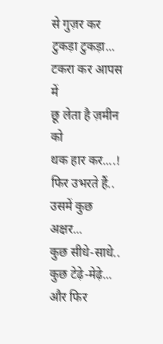से गुज़र कर
टुकड़ा टुकड़ा...
टकरा कर आपस में
छू लेता है ज़मीन को
थक हार कर....!
फिर उभरते हैं..
उसमें कुछ अक्षर...
कुछ सीधे-साधे..
कुछ टेढ़े-मेढ़े...
और फिर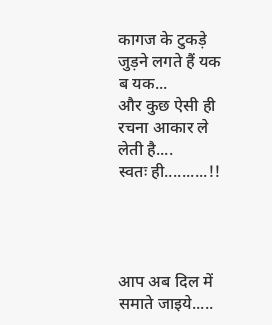कागज के टुकड़े
जुड़ने लगते हैं यक ब यक...
और कुछ ऐसी ही
रचना आकार ले लेती है....
स्वतः ही..........!!




आप अब दिल में समाते जाइये.....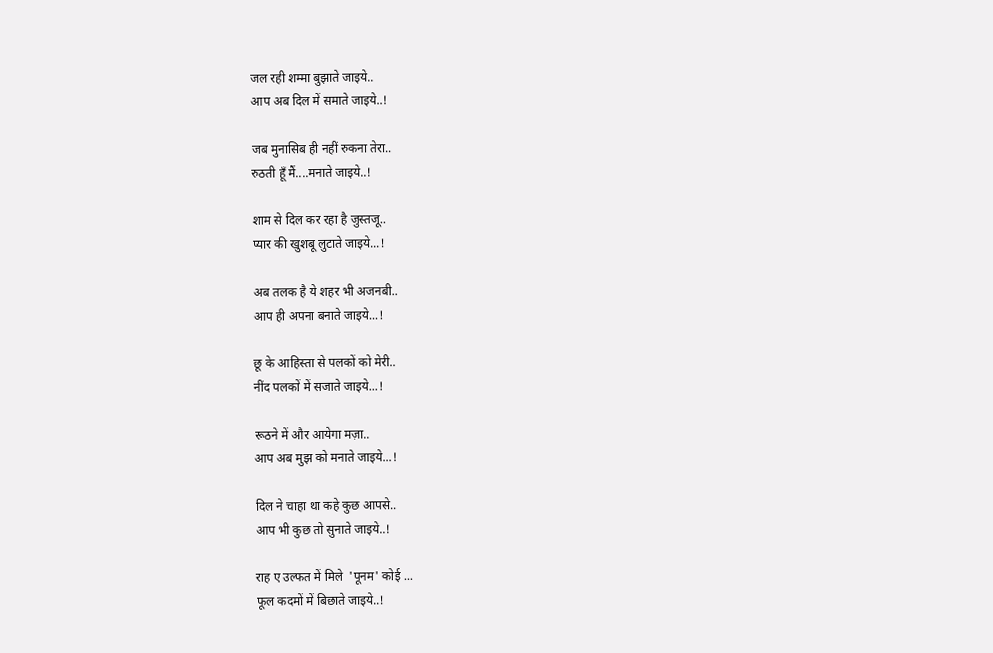जल रही शम्मा बुझाते जाइये..
आप अब दिल में समाते जाइये..!

जब मुनासिब ही नहीं रुकना तेरा..
रुठती हूँ मैं....मनाते जाइये..!

शाम से दिल कर रहा है जुस्तजू..
प्यार की खुशबू लुटाते जाइये...!

अब तलक है ये शहर भी अजनबी..
आप ही अपना बनाते जाइये...!

छू के आहिस्ता से पलकों को मेरी..
नींद पलकों में सजाते जाइये...!

रूठने में और आयेगा मज़ा..
आप अब मुझ को मनाते जाइये...!

दिल ने चाहा था कहे कुछ आपसे..
आप भी कुछ तो सुनाते जाइये..!

राह ए उल्फत में मिले  'पूनम' कोई ...
फूल कदमों में बिछाते जाइये..!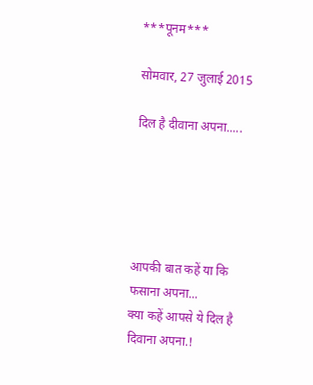***पूनम***

सोमवार, 27 जुलाई 2015

दिल है दीवाना अपना.....





आपकी बात कहें या कि फसाना अपना...
क्या कहें आपसे ये दिल है दिवाना अपना.!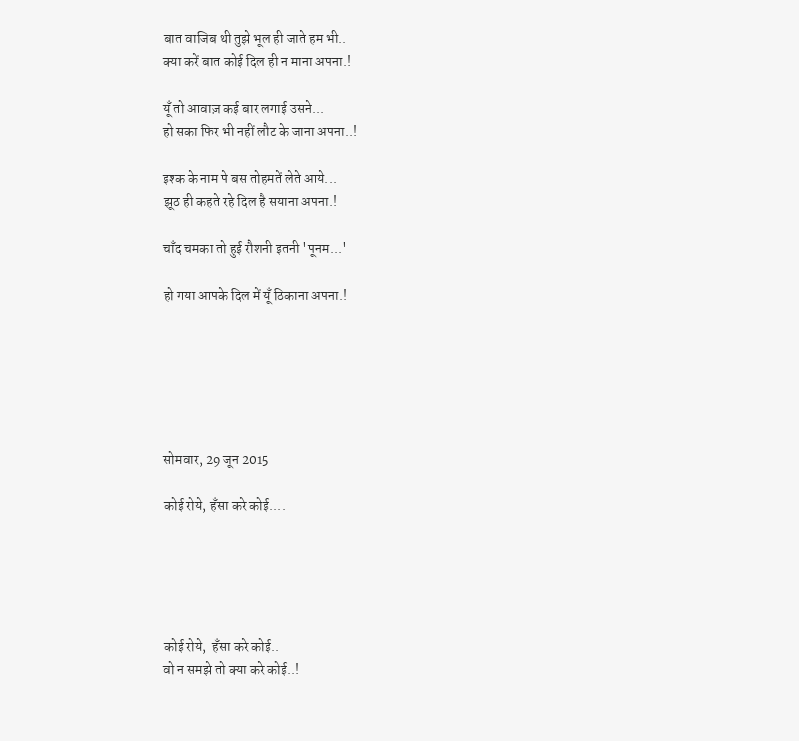बात वाजिब थी तुझे भूल ही जाते हम भी..
क्या करें बात कोई दिल ही न माना अपना.!

यूँ तो आवाज़ कई बार लगाई उसने...
हो सका फिर भी नहीं लौट के जाना अपना..!

इश्क के नाम पे बस तोहमतें लेते आये...
झूठ ही कहते रहे दिल है सयाना अपना.!

चाँद चमका तो हुई रौशनी इतनी 'पूनम...'

हो गया आपके दिल में यूँ ठिकाना अपना.!






सोमवार, 29 जून 2015

कोई रोये, हँसा करे कोई....





कोई रोये,  हँसा करे कोई..
वो न समझे तो क्या करे कोई..!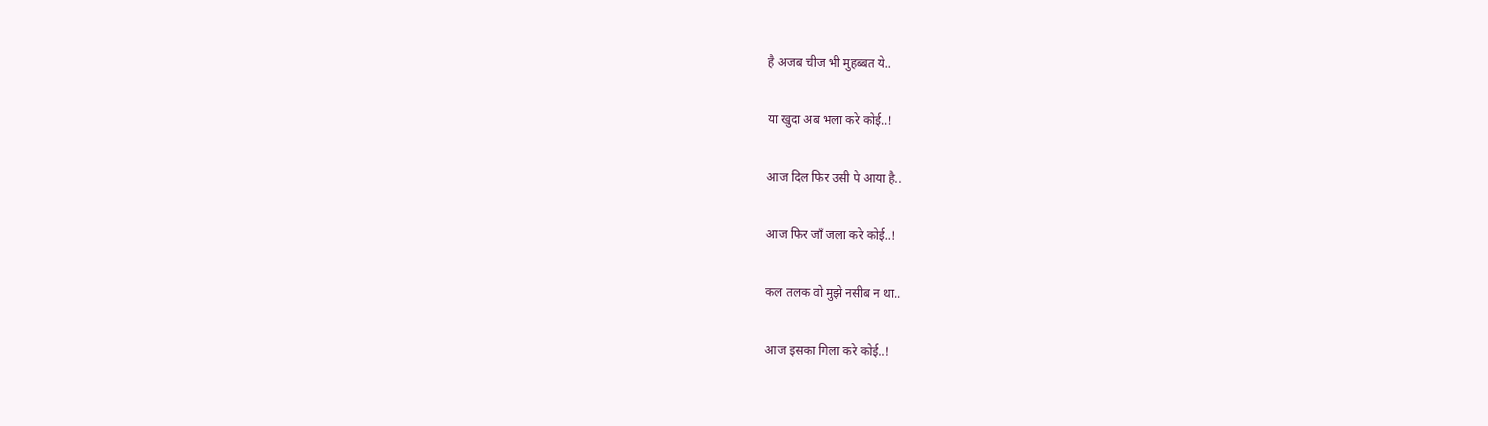है अजब चीज भी मुहब्बत ये..

या खुदा अब भला करे कोई..!

आज दिल फिर उसी पे आया है..

आज फिर जाँ जला करे कोई..!

कल तलक वो मुझे नसीब न था..

आज इसका गिला करे कोई..!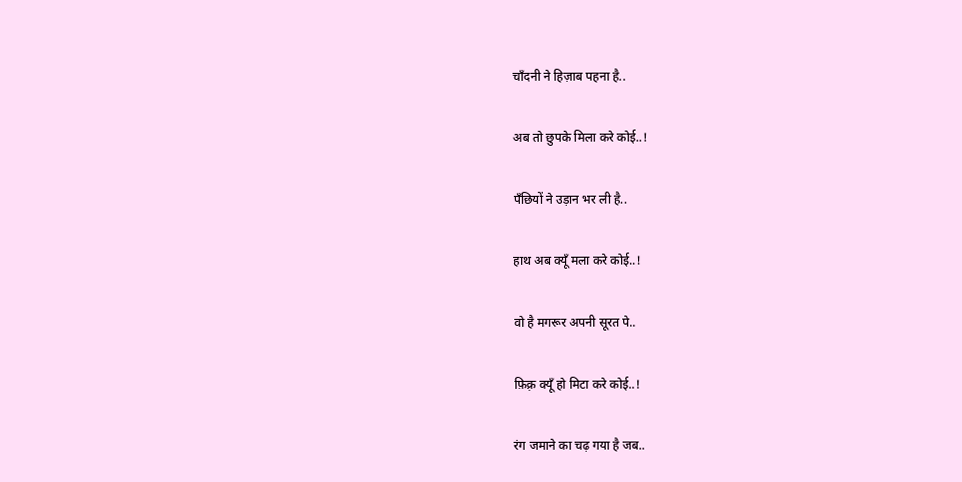चाँदनी ने हिज़ाब पहना है..

अब तो छुपके मिला करे कोई..!

पँछियों ने उड़ान भर ली है..

हाथ अब क्यूँ मला करे कोई..!

वो है मगरूर अपनी सूरत पे..

फ़िक़्र क्यूँ हो मिटा करे कोई..!

रंग जमाने का चढ़ गया है जब..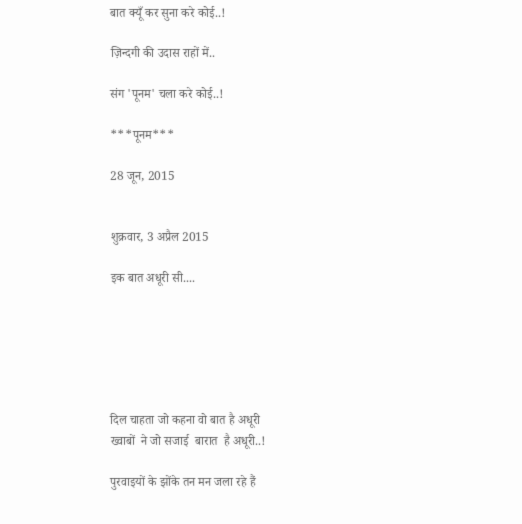बात क्यूँ कर सुना करे कोई..!

ज़िन्दगी की उदास राहों में..

संग 'पूनम' चला करे कोई..!

***पूनम***

28 जून, 2015


शुक्रवार, 3 अप्रैल 2015

इक बात अधूरी सी....






दिल चाहता जो कहना वो बात है अधूरी
ख्वाबों  ने जो सजाई  बारात  है अधूरी..!

पुरवाइयों के झोंके तन मन जला रहे हैं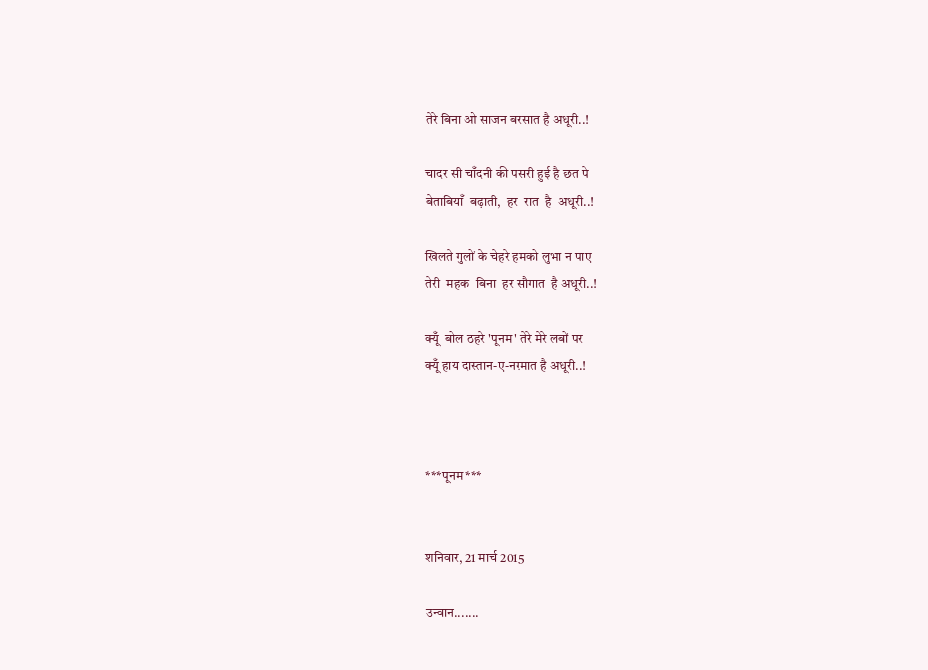तेरे बिना ओ साजन बरसात है अधूरी..!

चादर सी चाँदनी की पसरी हुई है छत पे
बेताबियाँ  बढ़ाती,  हर  रात  है  अधूरी..!

खिलते गुलों के चेहरे हमको लुभा न पाए
तेरी  महक  बिना  हर सौगात  है अधूरी..!

क्यूँ  बोल ठहरे 'पूनम' तेरे मेरे लबों पर
क्यूँ हाय दास्तान-ए-नग़्मात है अधूरी..!



***पूनम***


शनिवार, 21 मार्च 2015

उन्वान.......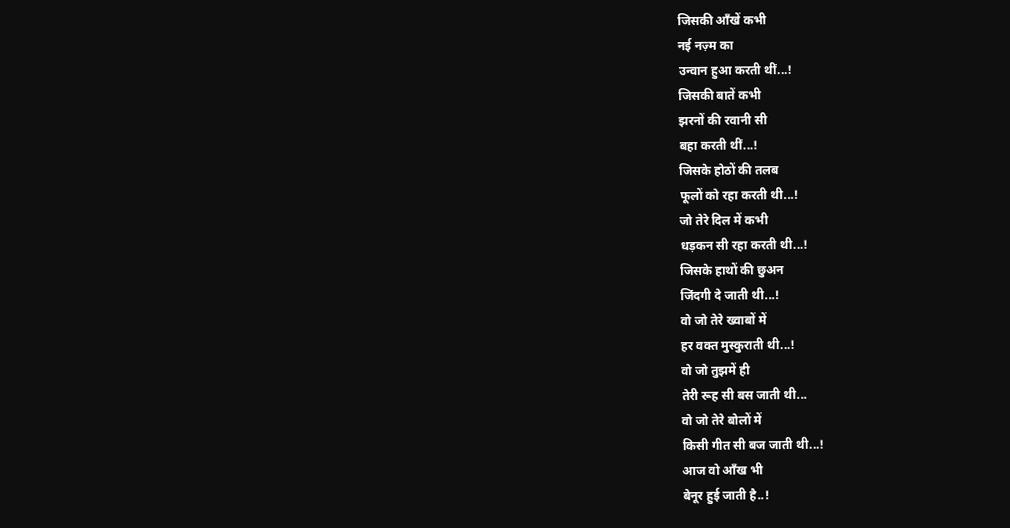जिसकी आँखें कभी
नई नज़्म का
उन्वान हुआ करती थीं...!
जिसकी बातें कभी
झरनों की रवानी सी
बहा करती थीं...!
जिसके होठों की तलब
फूलों को रहा करती थी...!
जो तेरे दिल में कभी
धड़कन सी रहा करती थी...!
जिसके हाथों की छुअन
जिंदगी दे जाती थी...!
वो जो तेरे ख्वाबों में
हर वक्त मुस्कुराती थी...!
वो जो तुझमें ही
तेरी रूह सी बस जाती थी...
वो जो तेरे बोलों में
किसी गीत सी बज जाती थी...!
आज वो आँख भी
बेनूर हुई जाती है..!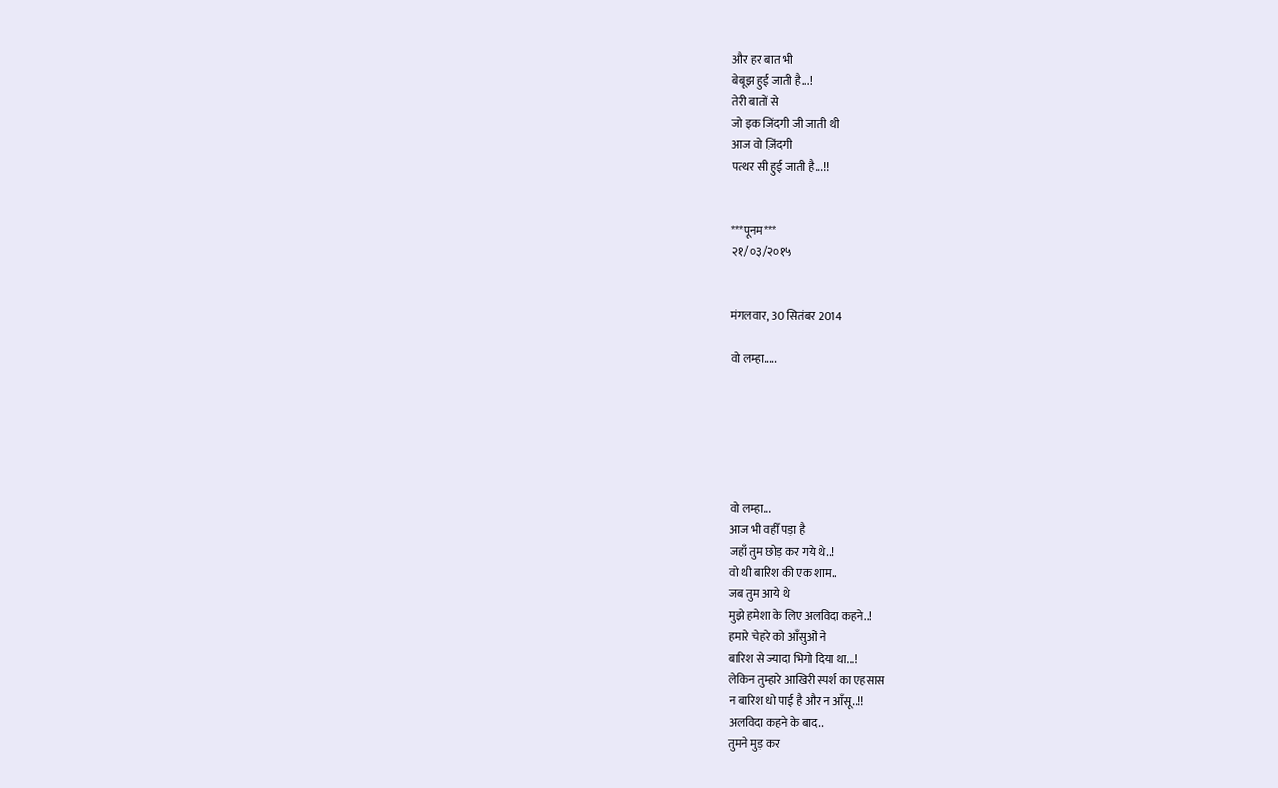और हर बात भी
बेबूझ हुई जाती है...!
तेरी बातों से
जो इक जिंदगी जी जाती थी
आज वो ज़िंदगी
पत्थर सी हुई जाती है...!!


***पूनम***
२१/०३/२०१५


मंगलवार, 30 सितंबर 2014

वो लम्हा.....






वो लम्हा...
आज भी वहीँ पड़ा है
जहाँ तुम छोड़ कर गये थे..!
वो थी बारिश की एक शाम..
जब तुम आये थे
मुझे हमेशा के लिए अलविदा कहने..!
हमारे चेहरे को आँसुओं ने
बारिश से ज्यादा भिगो दिया था...!
लेकिन तुम्हारे आखिरी स्पर्श का एहसास
न बारिश धो पाई है और न आँसू..!!
अलविदा कहने के बाद..
तुमने मुड़ कर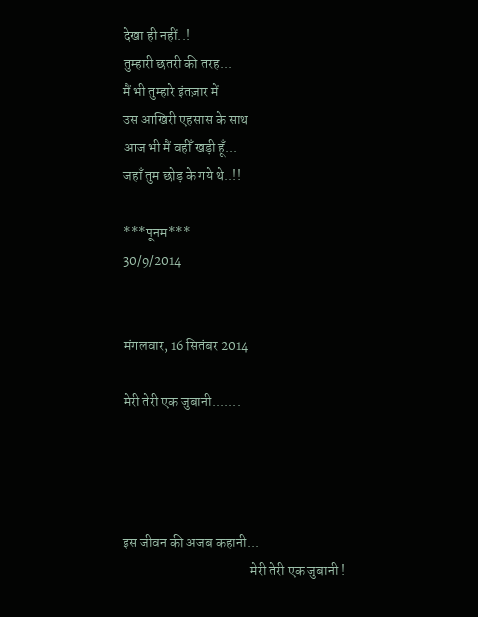देखा ही नहीं..!
तुम्हारी छतरी की तरह...
मैं भी तुम्हारे इंतज़ार में
उस आखिरी एहसास के साथ
आज भी मैं वहीँ खड़ी हूँ...
जहाँ तुम छोड़ के गये थे..!!

***पूनम***
30/9/2014


मंगलवार, 16 सितंबर 2014

मेरी तेरी एक जुबानी.......




इस जीवन की अजब कहानी...
                                              मेरी तेरी एक जुबानी !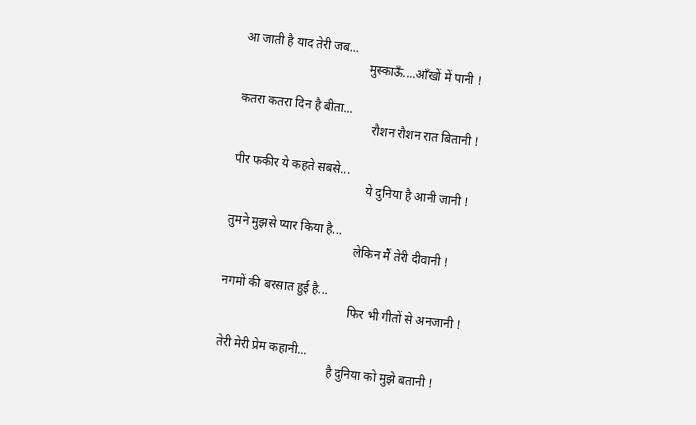आ जाती है याद तेरी जब...
                                        मुस्काऊँ....आँखों में पानी !

कतरा कतरा दिन है बीता...
                                           रौशन रौशन रात बितानी !

पीर फकीर ये कहते सबसे...
                                           ये दुनिया है आनी जानी !

तुमने मुझसे प्यार किया है...
                                         लेकिन मैं तेरी दीवानी !

नगमों की बरसात हुई है...
                                         फिर भी गीतों से अनजानी !

तेरी मेरी प्रेम कहानी...
                                    है दुनिया को मुझे बतानी !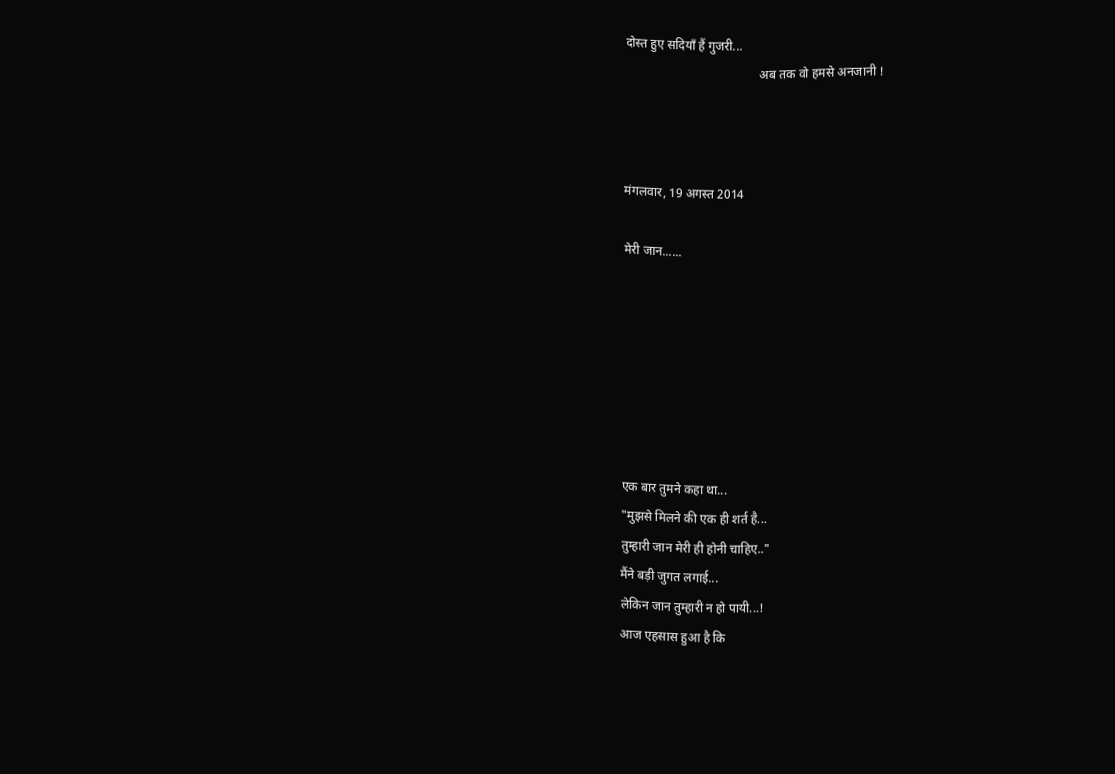दोस्त हुए सदियाँ हैं गुजरी...
                                           अब तक वो हमसे अनजानी !



मंगलवार, 19 अगस्त 2014

मेरी जान......







एक बार तुमने कहा था...
"मुझसे मिलने की एक ही शर्त है...
तुम्हारी जान मेरी ही होनी चाहिए.."
मैंने बड़ी जुगत लगाई...
लेकिन जान तुम्हारी न हो पायी...!
आज एहसास हुआ है कि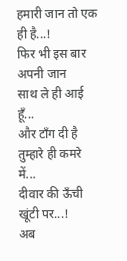हमारी जान तो एक ही है...!
फिर भी इस बार अपनी जान
साथ ले ही आई हूँ...
और टाँग दी है
तुम्हारे ही कमरे में...
दीवार की ऊँची खूंटी पर...!
अब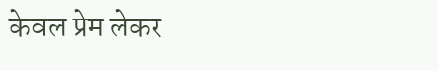केवल प्रेम लेकर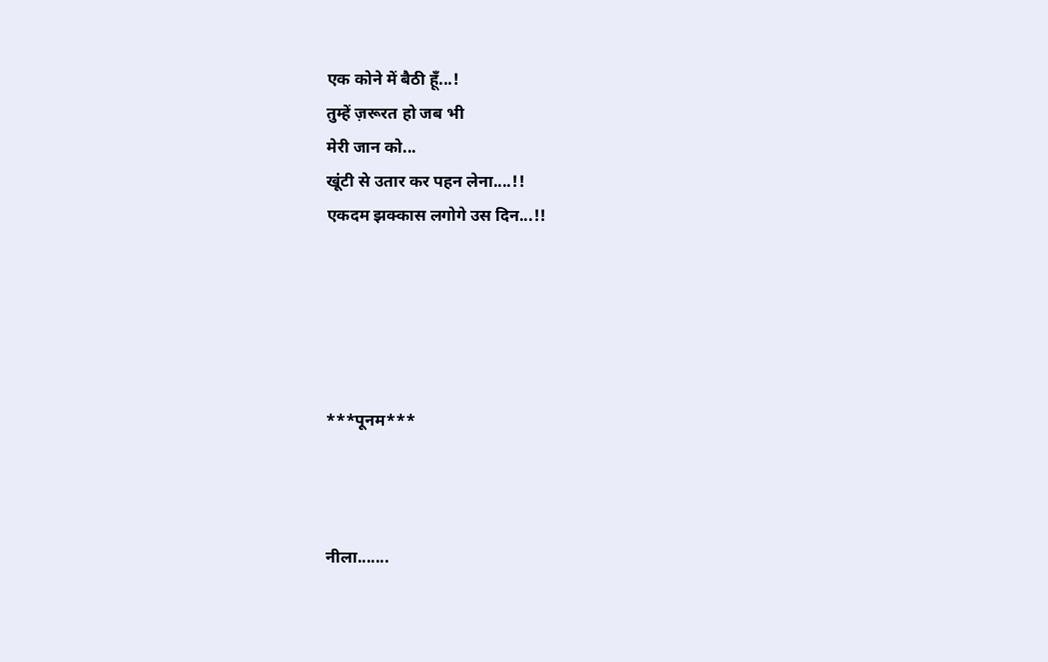एक कोने में बैठी हूँ...!
तुम्हें ज़रूरत हो जब भी
मेरी जान को...
खूंटी से उतार कर पहन लेना....!!
एकदम झक्कास लगोगे उस दिन...!!





***पूनम***



नीला.......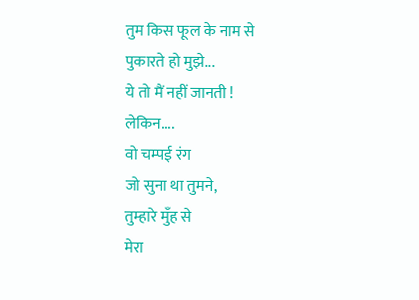तुम किस फूल के नाम से
पुकारते हो मुझे...
ये तो मैं नहीं जानती !
लेकिन....
वो चम्पई रंग
जो सुना था तुमने,
तुम्हारे मुँह से
मेरा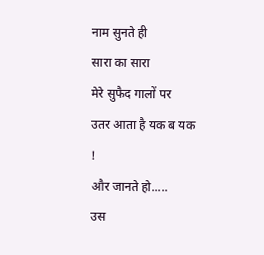नाम सुनते ही
सारा का सारा
मेरे सुफैद गालों पर
उतर आता है यक ब यक !
और जानते हो.....
उस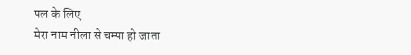पल के लिए
मेरा नाम नीला से चम्पा हो जाता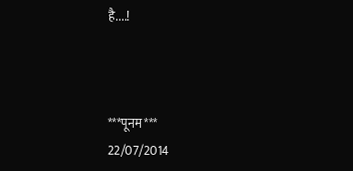है....!



***पूनम***
22/07/2014